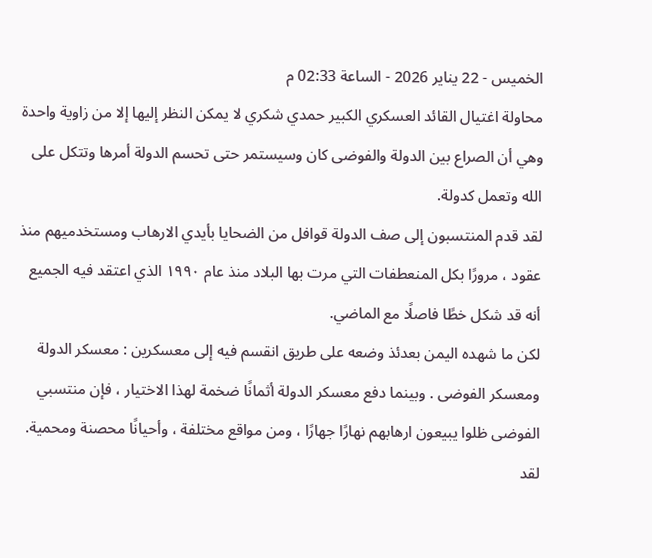الخميس - 22 يناير 2026 - الساعة 02:33 م
محاولة اغتيال القائد العسكري الكبير حمدي شكري لا يمكن النظر إليها إلا من زاوية واحدة وهي أن الصراع بين الدولة والفوضى كان وسيستمر حتى تحسم الدولة أمرها وتتكل على الله وتعمل كدولة.
لقد قدم المنتسبون إلى صف الدولة قوافل من الضحايا بأيدي الارهاب ومستخدميهم منذ عقود ، مرورًا بكل المنعطفات التي مرت بها البلاد منذ عام ١٩٩٠ الذي اعتقد فيه الجميع أنه قد شكل خطًا فاصلًا مع الماضي.
لكن ما شهده اليمن بعدئذ وضعه على طريق انقسم فيه إلى معسكرين : معسكر الدولة ومعسكر الفوضى . وبينما دفع معسكر الدولة أثمانًا ضخمة لهذا الاختيار ، فإن منتسبي الفوضى ظلوا يبيعون ارهابهم نهارًا جهارًا ، ومن مواقع مختلفة ، وأحيانًا محصنة ومحمية.
لقد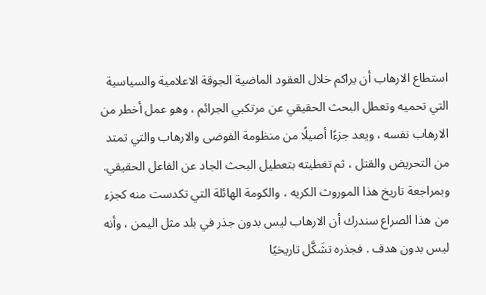استطاع الارهاب أن يراكم خلال العقود الماضية الجوقة الاعلامية والسياسية التي تحميه وتعطل البحث الحقيقي عن مرتكبي الجرائم ، وهو عمل أخطر من الارهاب نفسه ، ويعد جزءًا أصيلًا من منظومة الفوضى والارهاب والتي تمتد من التحريض والقتل ، ثم تغطيته بتعطيل البحث الجاد عن الفاعل الحقيقي.
وبمراجعة تاريخ هذا الموروث الكريه ، والكومة الهائلة التي تكدست منه كجزء من هذا الصراع سندرك أن الارهاب ليس بدون جذر في بلد مثل اليمن ، وأنه ليس بدون هدف . فجذره تشَكَّل تاريخيًا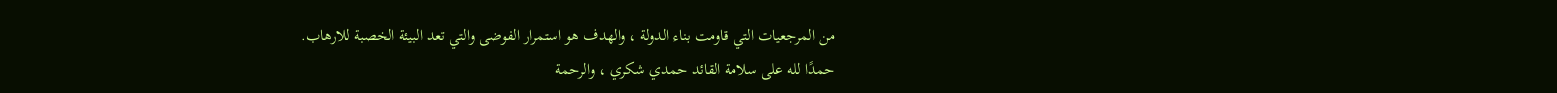من المرجعيات التي قاومت بناء الدولة ، والهدف هو استمرار الفوضى والتي تعد البيئة الخصبة للارهاب.
حمدًا لله على سلامة القائد حمدي شكري ، والرحمة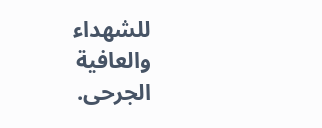للشهداء والعافية الجرحى.